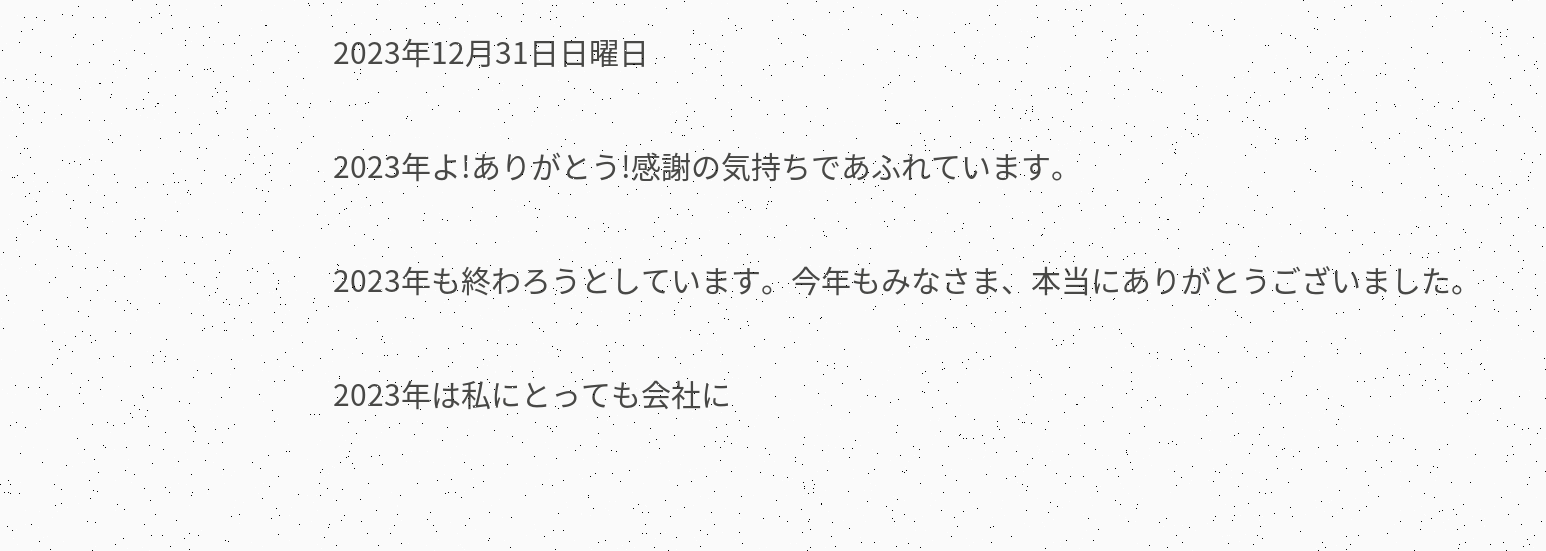2023年12月31日日曜日

2023年よ!ありがとう!感謝の気持ちであふれています。

2023年も終わろうとしています。今年もみなさま、本当にありがとうございました。

2023年は私にとっても会社に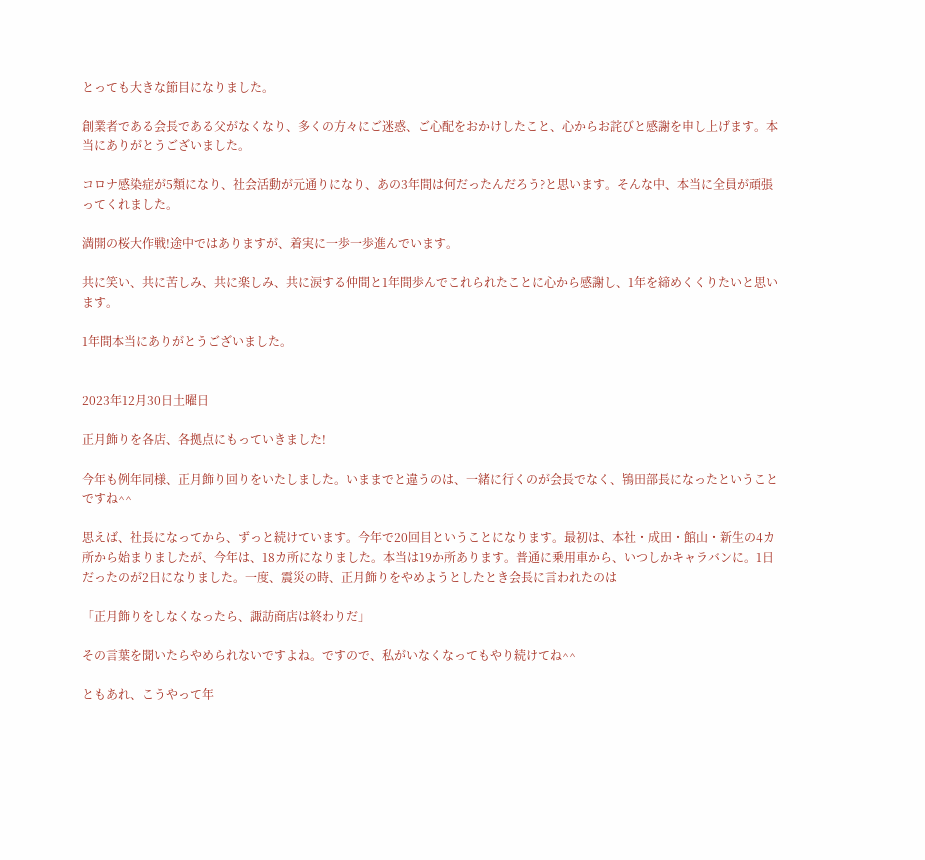とっても大きな節目になりました。

創業者である会長である父がなくなり、多くの方々にご迷惑、ご心配をおかけしたこと、心からお詫びと感謝を申し上げます。本当にありがとうございました。

コロナ感染症が5類になり、社会活動が元通りになり、あの3年間は何だったんだろう?と思います。そんな中、本当に全員が頑張ってくれました。

満開の桜大作戦!途中ではありますが、着実に一歩一歩進んでいます。

共に笑い、共に苦しみ、共に楽しみ、共に涙する仲間と1年間歩んでこれられたことに心から感謝し、1年を締めくくりたいと思います。

1年間本当にありがとうございました。


2023年12月30日土曜日

正月飾りを各店、各拠点にもっていきました!

今年も例年同様、正月飾り回りをいたしました。いままでと違うのは、一緒に行くのが会長でなく、鴇田部長になったということですね^^

思えば、社長になってから、ずっと続けています。今年で20回目ということになります。最初は、本社・成田・館山・新生の4カ所から始まりましたが、今年は、18カ所になりました。本当は19か所あります。普通に乗用車から、いつしかキャラバンに。1日だったのが2日になりました。一度、震災の時、正月飾りをやめようとしたとき会長に言われたのは

「正月飾りをしなくなったら、諏訪商店は終わりだ」

その言葉を聞いたらやめられないですよね。ですので、私がいなくなってもやり続けてね^^

ともあれ、こうやって年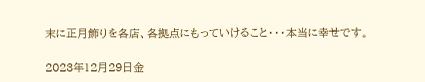末に正月飾りを各店、各拠点にもっていけること・・・本当に幸せです。

2023年12月29日金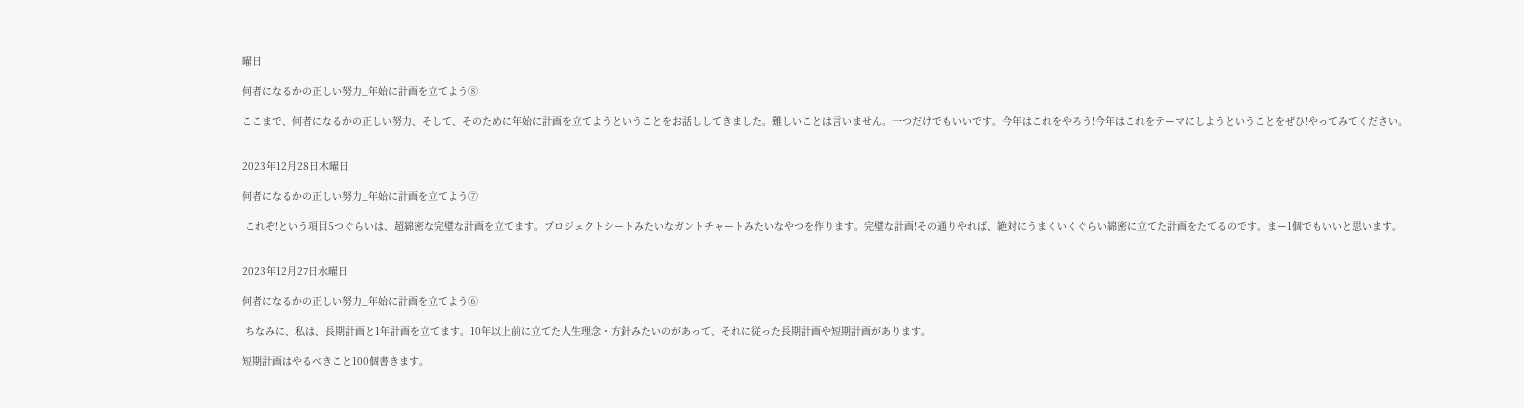曜日

何者になるかの正しい努力_年始に計画を立てよう⑧

ここまで、何者になるかの正しい努力、そして、そのために年始に計画を立てようということをお話ししてきました。難しいことは言いません。一つだけでもいいです。今年はこれをやろう!今年はこれをテーマにしようということをぜひ!やってみてください。


2023年12月28日木曜日

何者になるかの正しい努力_年始に計画を立てよう⑦

 これぞ!という項目5つぐらいは、超綿密な完璧な計画を立てます。プロジェクトシートみたいなガントチャートみたいなやつを作ります。完璧な計画!その通りやれば、絶対にうまくいくぐらい綿密に立てた計画をたてるのです。まー1個でもいいと思います。


2023年12月27日水曜日

何者になるかの正しい努力_年始に計画を立てよう⑥

 ちなみに、私は、長期計画と1年計画を立てます。10年以上前に立てた人生理念・方針みたいのがあって、それに従った長期計画や短期計画があります。

短期計画はやるべきこと100個書きます。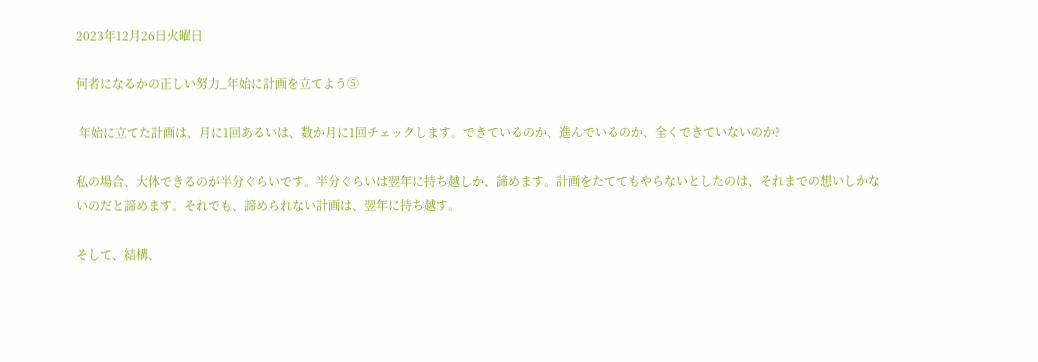2023年12月26日火曜日

何者になるかの正しい努力_年始に計画を立てよう⑤

 年始に立てた計画は、月に1回あるいは、数か月に1回チェックします。できているのか、進んでいるのか、全くできていないのか?

私の場合、大体できるのが半分ぐらいです。半分ぐらいは翌年に持ち越しか、諦めます。計画をたててもやらないとしたのは、それまでの想いしかないのだと諦めます。それでも、諦められない計画は、翌年に持ち越す。

そして、結構、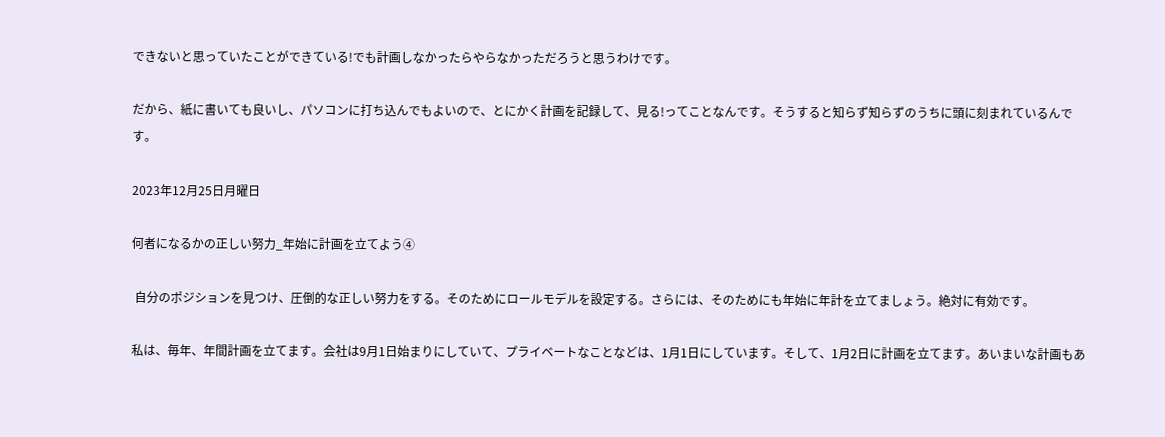できないと思っていたことができている!でも計画しなかったらやらなかっただろうと思うわけです。

だから、紙に書いても良いし、パソコンに打ち込んでもよいので、とにかく計画を記録して、見る!ってことなんです。そうすると知らず知らずのうちに頭に刻まれているんです。

2023年12月25日月曜日

何者になるかの正しい努力_年始に計画を立てよう④

 自分のポジションを見つけ、圧倒的な正しい努力をする。そのためにロールモデルを設定する。さらには、そのためにも年始に年計を立てましょう。絶対に有効です。

私は、毎年、年間計画を立てます。会社は9月1日始まりにしていて、プライベートなことなどは、1月1日にしています。そして、1月2日に計画を立てます。あいまいな計画もあ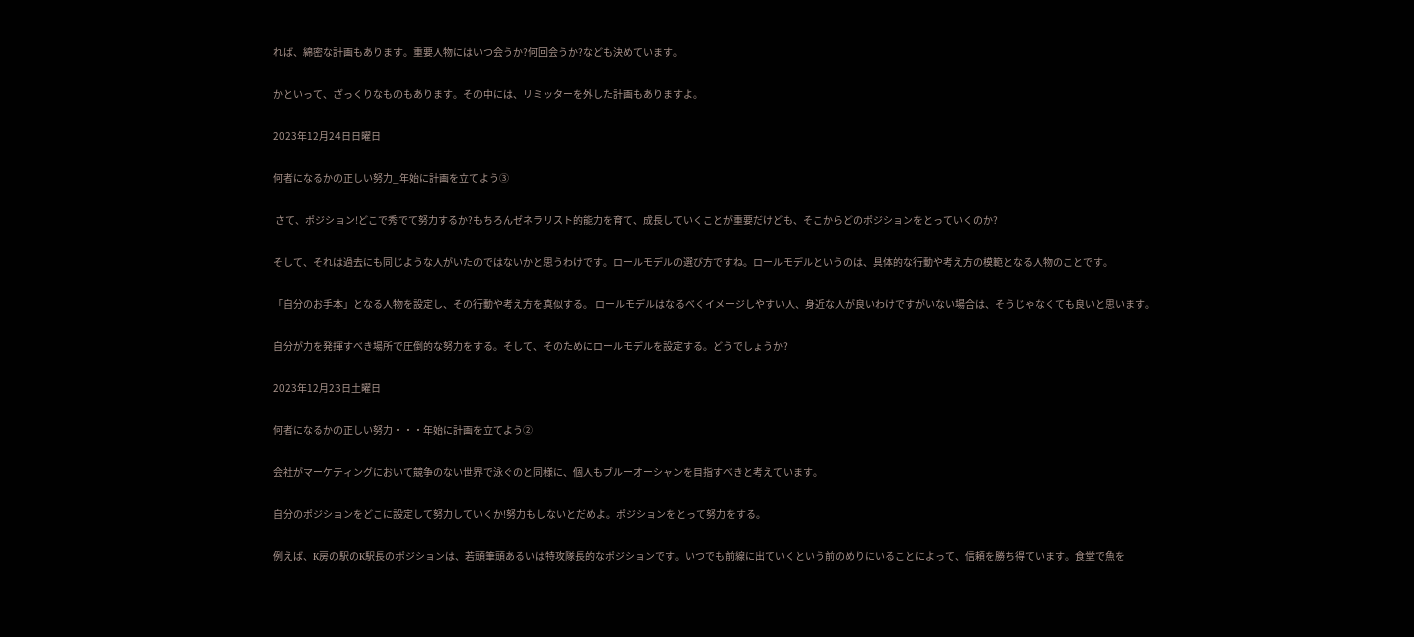れば、綿密な計画もあります。重要人物にはいつ会うか?何回会うか?なども決めています。

かといって、ざっくりなものもあります。その中には、リミッターを外した計画もありますよ。

2023年12月24日日曜日

何者になるかの正しい努力_年始に計画を立てよう③

 さて、ポジション!どこで秀でて努力するか?もちろんゼネラリスト的能力を育て、成長していくことが重要だけども、そこからどのポジションをとっていくのか?

そして、それは過去にも同じような人がいたのではないかと思うわけです。ロールモデルの選び方ですね。ロールモデルというのは、具体的な行動や考え方の模範となる人物のことです。

「自分のお手本」となる人物を設定し、その行動や考え方を真似する。 ロールモデルはなるべくイメージしやすい人、身近な人が良いわけですがいない場合は、そうじゃなくても良いと思います。

自分が力を発揮すべき場所で圧倒的な努力をする。そして、そのためにロールモデルを設定する。どうでしょうか?

2023年12月23日土曜日

何者になるかの正しい努力・・・年始に計画を立てよう②

会社がマーケティングにおいて競争のない世界で泳ぐのと同様に、個人もブルーオーシャンを目指すべきと考えています。

自分のポジションをどこに設定して努力していくか!努力もしないとだめよ。ポジションをとって努力をする。

例えば、K房の駅のK駅長のポジションは、若頭筆頭あるいは特攻隊長的なポジションです。いつでも前線に出ていくという前のめりにいることによって、信頼を勝ち得ています。食堂で魚を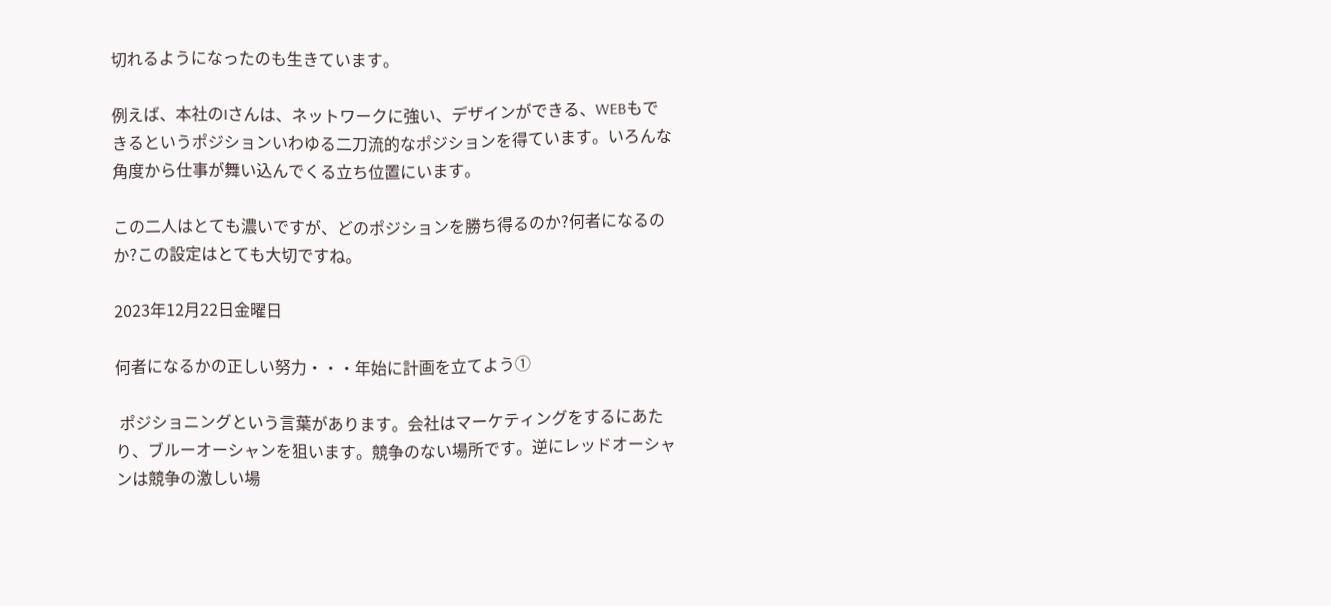切れるようになったのも生きています。

例えば、本社のIさんは、ネットワークに強い、デザインができる、WEBもできるというポジションいわゆる二刀流的なポジションを得ています。いろんな角度から仕事が舞い込んでくる立ち位置にいます。

この二人はとても濃いですが、どのポジションを勝ち得るのか?何者になるのか?この設定はとても大切ですね。

2023年12月22日金曜日

何者になるかの正しい努力・・・年始に計画を立てよう①

 ポジショニングという言葉があります。会社はマーケティングをするにあたり、ブルーオーシャンを狙います。競争のない場所です。逆にレッドオーシャンは競争の激しい場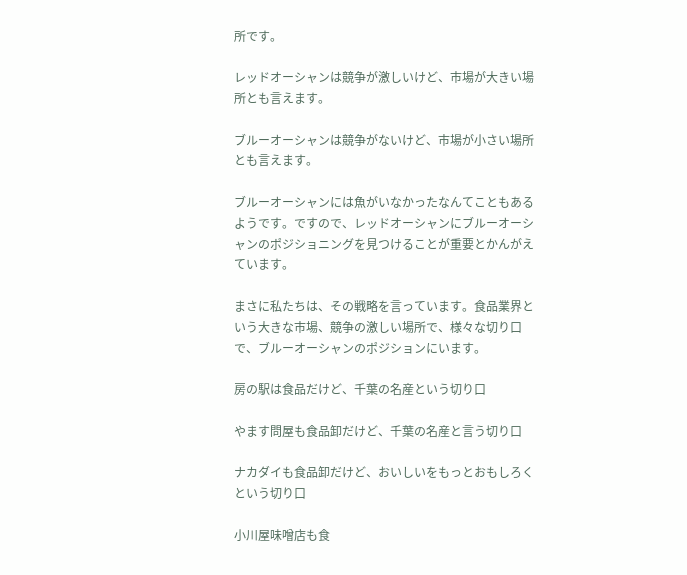所です。

レッドオーシャンは競争が激しいけど、市場が大きい場所とも言えます。

ブルーオーシャンは競争がないけど、市場が小さい場所とも言えます。

ブルーオーシャンには魚がいなかったなんてこともあるようです。ですので、レッドオーシャンにブルーオーシャンのポジショニングを見つけることが重要とかんがえています。

まさに私たちは、その戦略を言っています。食品業界という大きな市場、競争の激しい場所で、様々な切り口で、ブルーオーシャンのポジションにいます。

房の駅は食品だけど、千葉の名産という切り口

やます問屋も食品卸だけど、千葉の名産と言う切り口

ナカダイも食品卸だけど、おいしいをもっとおもしろくという切り口

小川屋味噌店も食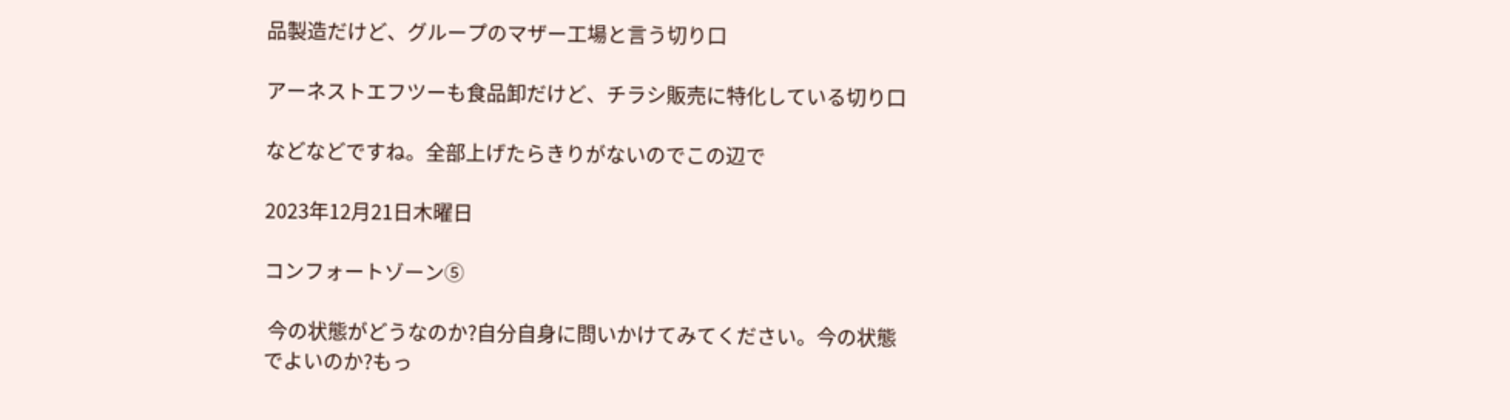品製造だけど、グループのマザー工場と言う切り口

アーネストエフツーも食品卸だけど、チラシ販売に特化している切り口

などなどですね。全部上げたらきりがないのでこの辺で

2023年12月21日木曜日

コンフォートゾーン⑤

 今の状態がどうなのか?自分自身に問いかけてみてください。今の状態でよいのか?もっ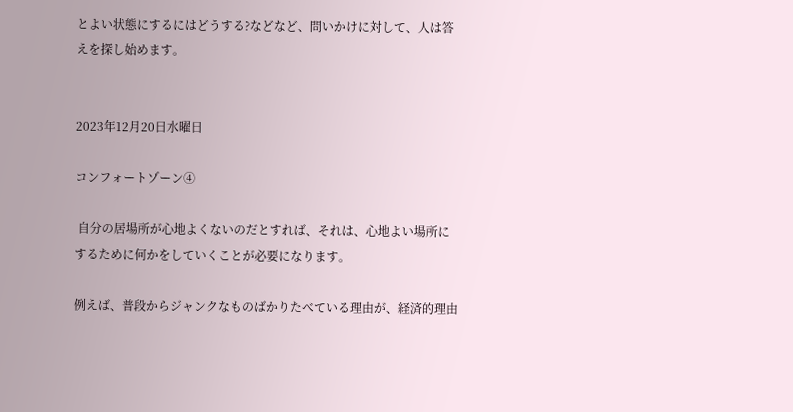とよい状態にするにはどうする?などなど、問いかけに対して、人は答えを探し始めます。


2023年12月20日水曜日

コンフォートゾーン④

 自分の居場所が心地よくないのだとすれば、それは、心地よい場所にするために何かをしていくことが必要になります。

例えば、普段からジャンクなものばかりたべている理由が、経済的理由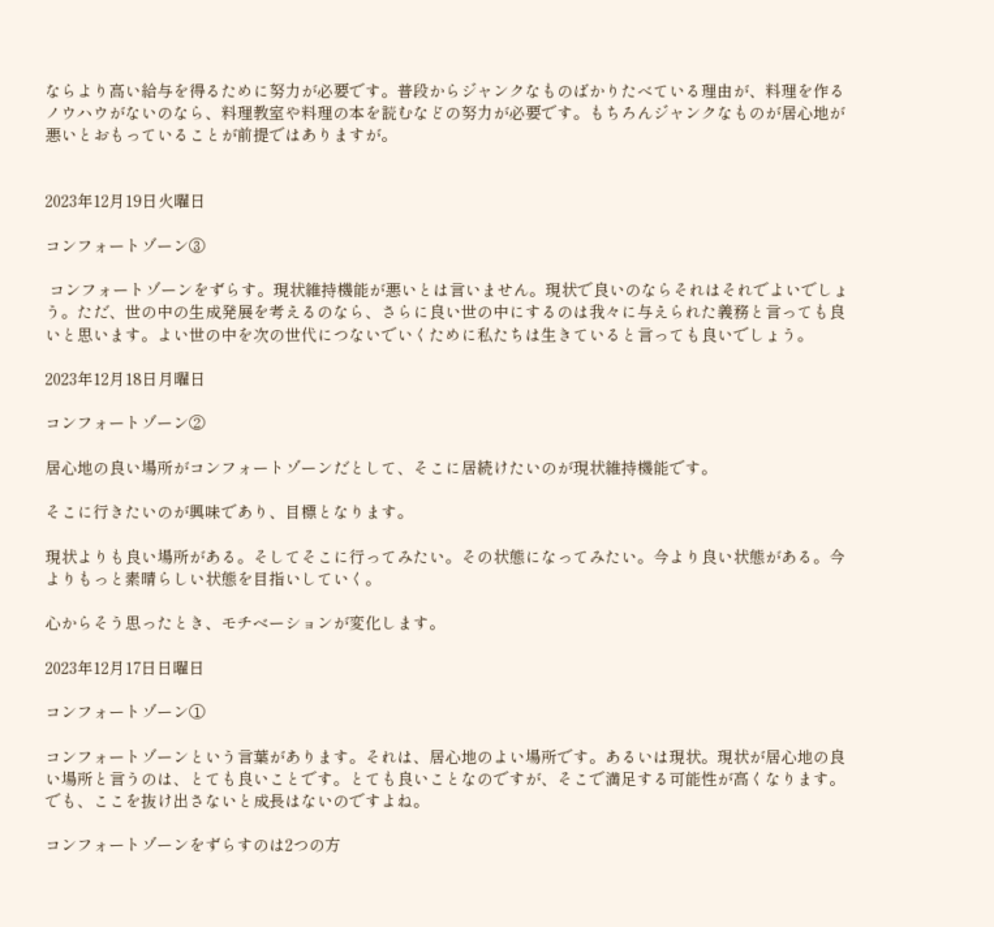ならより高い給与を得るために努力が必要です。普段からジャンクなものばかりたべている理由が、料理を作るノウハウがないのなら、料理教室や料理の本を読むなどの努力が必要です。もちろんジャンクなものが居心地が悪いとおもっていることが前提ではありますが。


2023年12月19日火曜日

コンフォートゾーン③

 コンフォートゾーンをずらす。現状維持機能が悪いとは言いません。現状で良いのならそれはそれでよいでしょう。ただ、世の中の生成発展を考えるのなら、さらに良い世の中にするのは我々に与えられた義務と言っても良いと思います。よい世の中を次の世代につないでいくために私たちは生きていると言っても良いでしょう。

2023年12月18日月曜日

コンフォートゾーン②

居心地の良い場所がコンフォートゾーンだとして、そこに居続けたいのが現状維持機能です。

そこに行きたいのが興味であり、目標となります。

現状よりも良い場所がある。そしてそこに行ってみたい。その状態になってみたい。今より良い状態がある。今よりもっと素晴らしい状態を目指いしていく。

心からそう思ったとき、モチベーションが変化します。

2023年12月17日日曜日

コンフォートゾーン①

コンフォートゾーンという言葉があります。それは、居心地のよい場所です。あるいは現状。現状が居心地の良い場所と言うのは、とても良いことです。とても良いことなのですが、そこで満足する可能性が高くなります。でも、ここを抜け出さないと成長はないのですよね。

コンフォートゾーンをずらすのは2つの方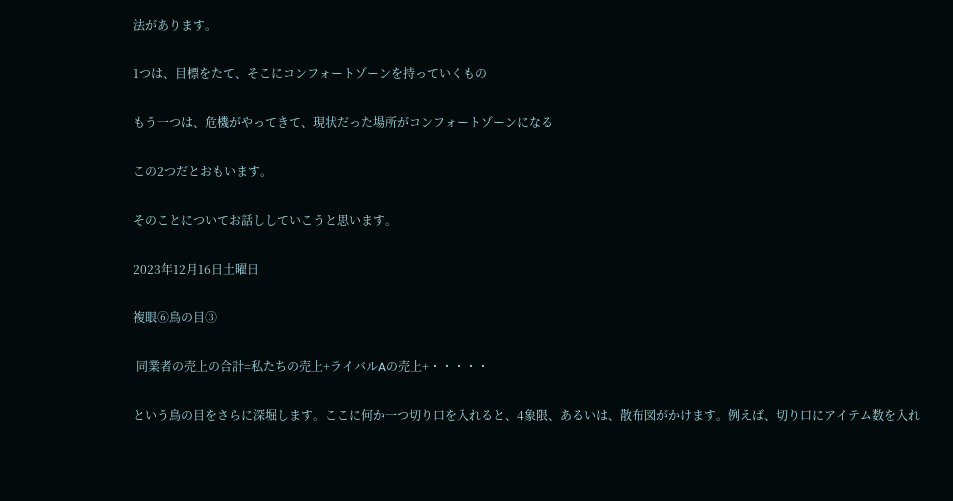法があります。

1つは、目標をたて、そこにコンフォートゾーンを持っていくもの

もう一つは、危機がやってきて、現状だった場所がコンフォートゾーンになる

この2つだとおもいます。

そのことについてお話ししていこうと思います。

2023年12月16日土曜日

複眼⑥鳥の目③

 同業者の売上の合計=私たちの売上+ライバルAの売上+・・・・・

という鳥の目をさらに深堀します。ここに何か一つ切り口を入れると、4象限、あるいは、散布図がかけます。例えば、切り口にアイテム数を入れ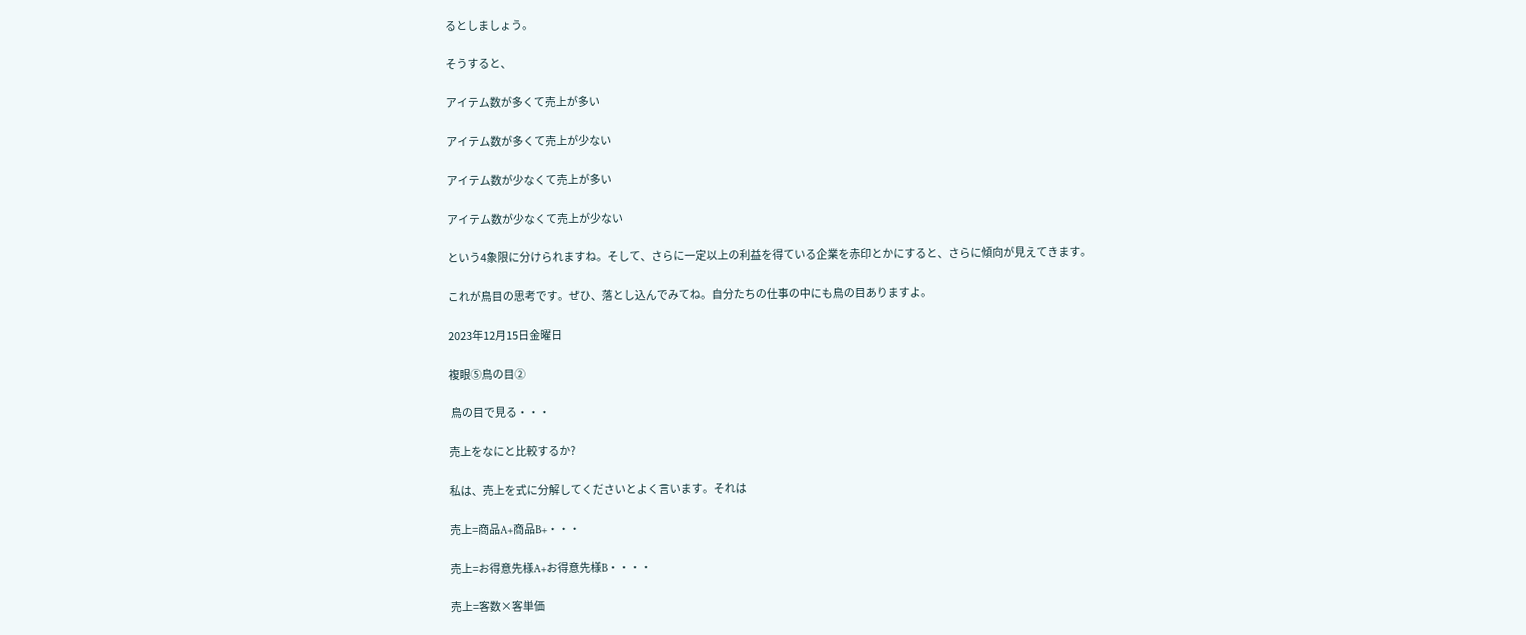るとしましょう。

そうすると、

アイテム数が多くて売上が多い

アイテム数が多くて売上が少ない

アイテム数が少なくて売上が多い

アイテム数が少なくて売上が少ない

という4象限に分けられますね。そして、さらに一定以上の利益を得ている企業を赤印とかにすると、さらに傾向が見えてきます。

これが鳥目の思考です。ぜひ、落とし込んでみてね。自分たちの仕事の中にも鳥の目ありますよ。

2023年12月15日金曜日

複眼⑤鳥の目②

 鳥の目で見る・・・

売上をなにと比較するか?

私は、売上を式に分解してくださいとよく言います。それは

売上=商品A+商品B+・・・

売上=お得意先様A+お得意先様B・・・・

売上=客数×客単価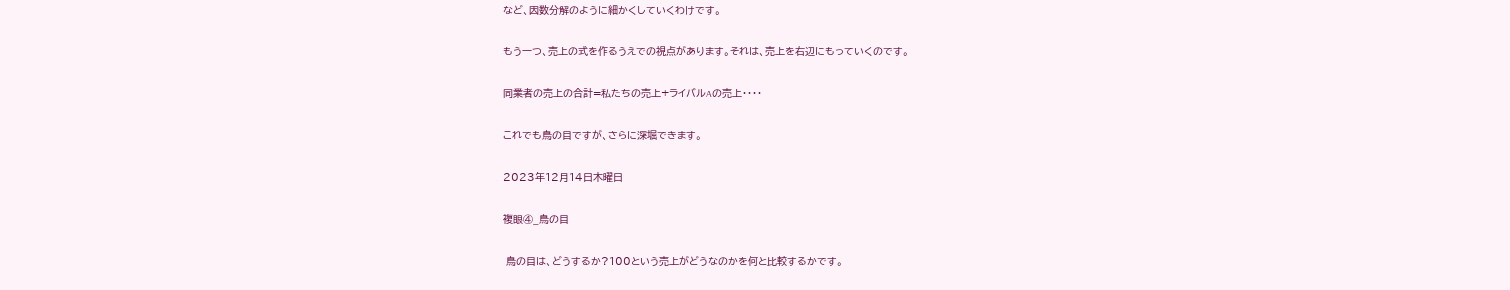など、因数分解のように細かくしていくわけです。

もう一つ、売上の式を作るうえでの視点があります。それは、売上を右辺にもっていくのです。

同業者の売上の合計=私たちの売上+ライバルAの売上・・・・

これでも鳥の目ですが、さらに深堀できます。

2023年12月14日木曜日

複眼④_鳥の目

 鳥の目は、どうするか?100という売上がどうなのかを何と比較するかです。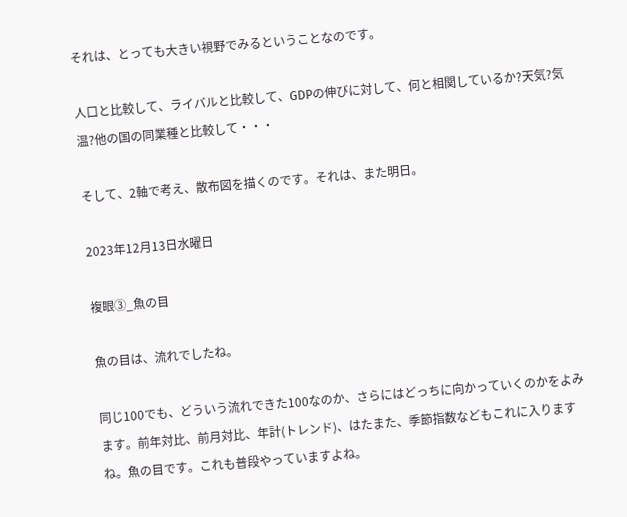それは、とっても大きい視野でみるということなのです。

人口と比較して、ライバルと比較して、GDPの伸びに対して、何と相関しているか?天気?気温?他の国の同業種と比較して・・・

そして、2軸で考え、散布図を描くのです。それは、また明日。

2023年12月13日水曜日

複眼③_魚の目

魚の目は、流れでしたね。

同じ100でも、どういう流れできた100なのか、さらにはどっちに向かっていくのかをよみます。前年対比、前月対比、年計(トレンド)、はたまた、季節指数などもこれに入りますね。魚の目です。これも普段やっていますよね。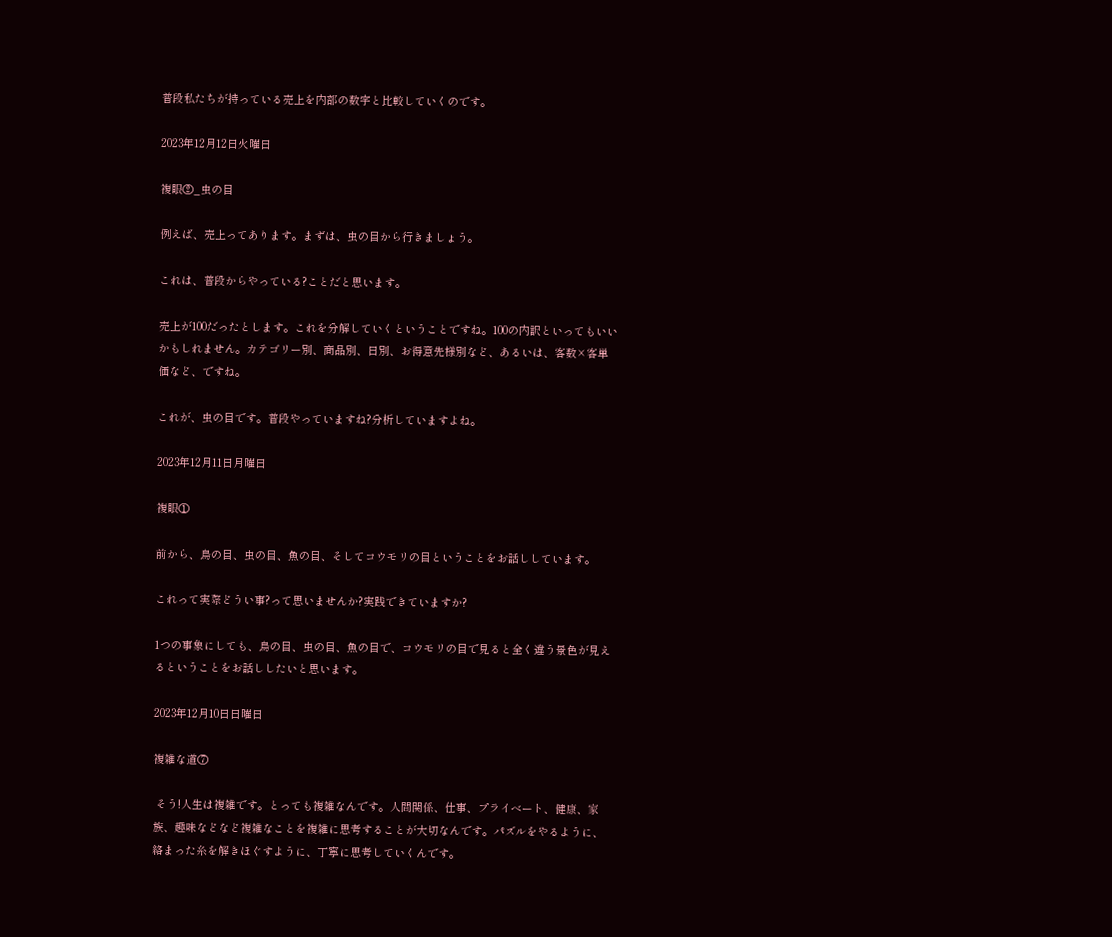普段私たちが持っている売上を内部の数字と比較していくのです。

2023年12月12日火曜日

複眼②_虫の目

例えば、売上ってあります。まずは、虫の目から行きましょう。

これは、普段からやっている?ことだと思います。

売上が100だったとします。これを分解していくということですね。100の内訳といってもいいかもしれません。カテゴリー別、商品別、日別、お得意先様別など、あるいは、客数×客単価など、ですね。

これが、虫の目です。普段やっていますね?分析していますよね。

2023年12月11日月曜日

複眼①

前から、鳥の目、虫の目、魚の目、そしてコウモリの目ということをお話ししています。

これって実際どうい事?って思いませんか?実践できていますか?

1つの事象にしても、鳥の目、虫の目、魚の目で、コウモリの目で見ると全く違う景色が見えるということをお話ししたいと思います。

2023年12月10日日曜日

複雑な道⑦

 そう!人生は複雑です。とっても複雑なんです。人間関係、仕事、プライベート、健康、家族、趣味などなど複雑なことを複雑に思考することが大切なんです。パズルをやるように、絡まった糸を解きほぐすように、丁寧に思考していくんです。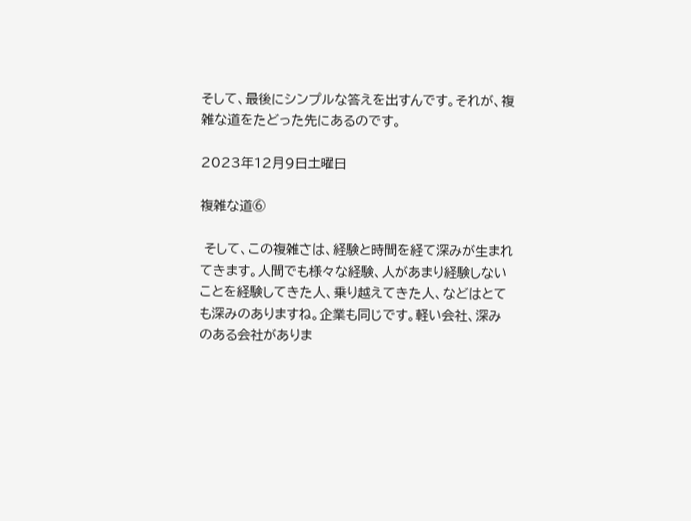そして、最後にシンプルな答えを出すんです。それが、複雑な道をたどった先にあるのです。

2023年12月9日土曜日

複雑な道⑥

 そして、この複雑さは、経験と時間を経て深みが生まれてきます。人間でも様々な経験、人があまり経験しないことを経験してきた人、乗り越えてきた人、などはとても深みのありますね。企業も同じです。軽い会社、深みのある会社がありま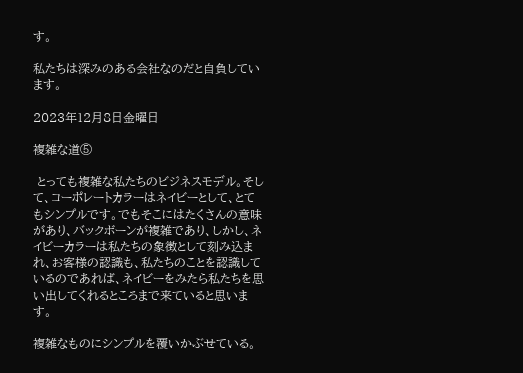す。

私たちは深みのある会社なのだと自負しています。

2023年12月8日金曜日

複雑な道⑤

 とっても複雑な私たちのビジネスモデル。そして、コーポレートカラーはネイビーとして、とてもシンプルです。でもそこにはたくさんの意味があり、バックボーンが複雑であり、しかし、ネイビーカラーは私たちの象徴として刻み込まれ、お客様の認識も、私たちのことを認識しているのであれば、ネイビーをみたら私たちを思い出してくれるところまで来ていると思います。

複雑なものにシンプルを覆いかぶせている。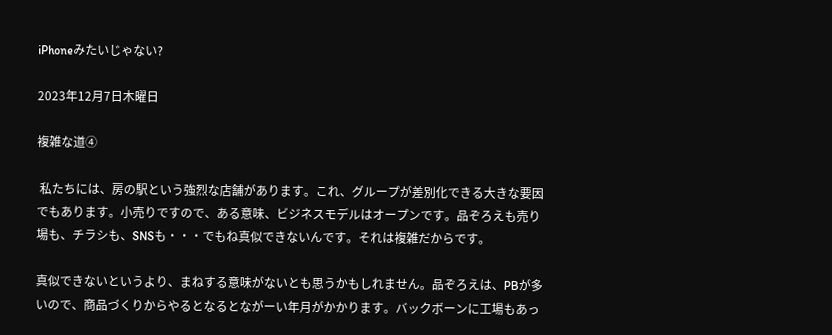iPhoneみたいじゃない?

2023年12月7日木曜日

複雑な道④

 私たちには、房の駅という強烈な店舗があります。これ、グループが差別化できる大きな要因でもあります。小売りですので、ある意味、ビジネスモデルはオープンです。品ぞろえも売り場も、チラシも、SNSも・・・でもね真似できないんです。それは複雑だからです。

真似できないというより、まねする意味がないとも思うかもしれません。品ぞろえは、PBが多いので、商品づくりからやるとなるとながーい年月がかかります。バックボーンに工場もあっ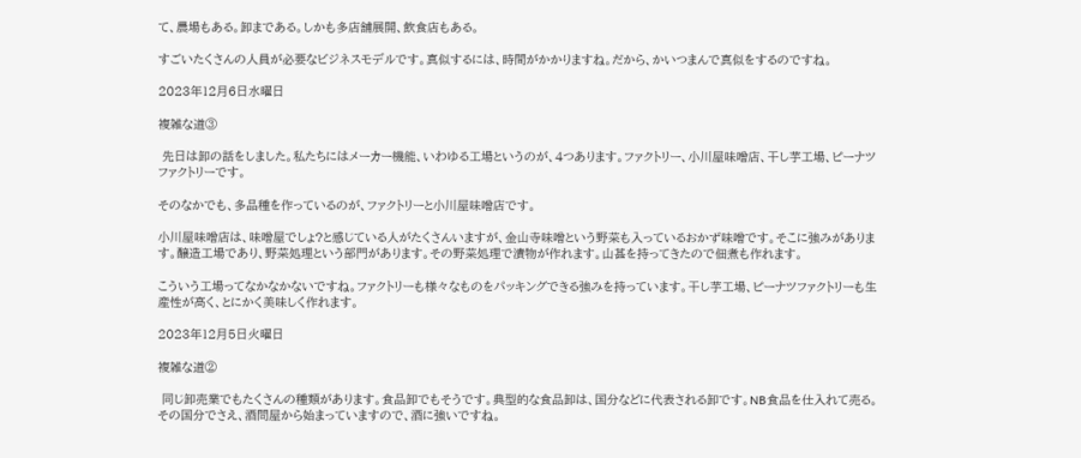て、農場もある。卸まである。しかも多店舗展開、飲食店もある。

すごいたくさんの人員が必要なビジネスモデルです。真似するには、時間がかかりますね。だから、かいつまんで真似をするのですね。

2023年12月6日水曜日

複雑な道③

 先日は卸の話をしました。私たちにはメーカー機能、いわゆる工場というのが、4つあります。ファクトリー、小川屋味噌店、干し芋工場、ピーナツファクトリーです。

そのなかでも、多品種を作っているのが、ファクトリーと小川屋味噌店です。

小川屋味噌店は、味噌屋でしょ?と感じている人がたくさんいますが、金山寺味噌という野菜も入っているおかず味噌です。そこに強みがあります。醸造工場であり、野菜処理という部門があります。その野菜処理で漬物が作れます。山甚を持ってきたので佃煮も作れます。

こういう工場ってなかなかないですね。ファクトリーも様々なものをパッキングできる強みを持っています。干し芋工場、ピーナツファクトリーも生産性が高く、とにかく美味しく作れます。

2023年12月5日火曜日

複雑な道②

 同じ卸売業でもたくさんの種類があります。食品卸でもそうです。典型的な食品卸は、国分などに代表される卸です。NB食品を仕入れて売る。その国分でさえ、酒問屋から始まっていますので、酒に強いですね。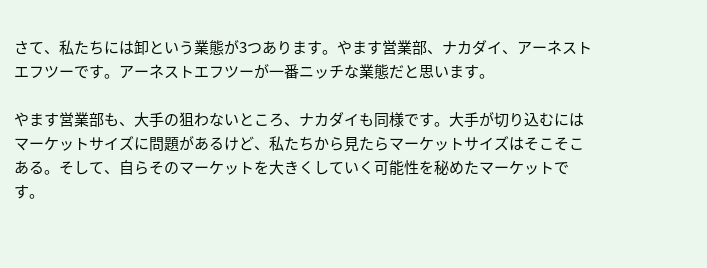さて、私たちには卸という業態が3つあります。やます営業部、ナカダイ、アーネストエフツーです。アーネストエフツーが一番ニッチな業態だと思います。

やます営業部も、大手の狙わないところ、ナカダイも同様です。大手が切り込むにはマーケットサイズに問題があるけど、私たちから見たらマーケットサイズはそこそこある。そして、自らそのマーケットを大きくしていく可能性を秘めたマーケットです。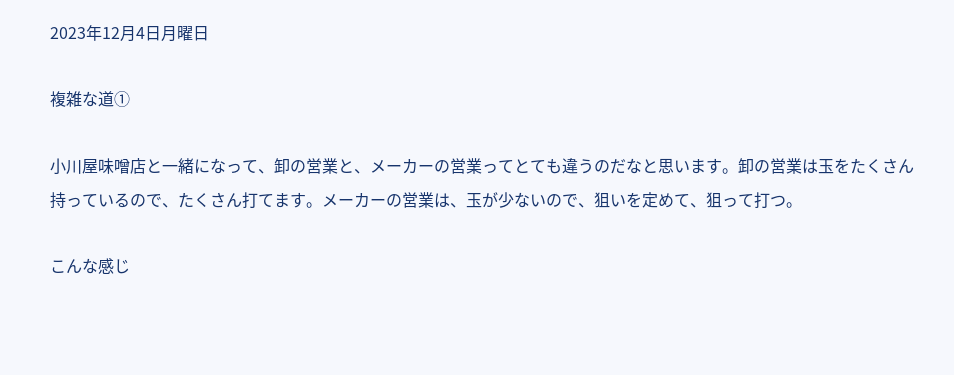2023年12月4日月曜日

複雑な道①

小川屋味噌店と一緒になって、卸の営業と、メーカーの営業ってとても違うのだなと思います。卸の営業は玉をたくさん持っているので、たくさん打てます。メーカーの営業は、玉が少ないので、狙いを定めて、狙って打つ。

こんな感じ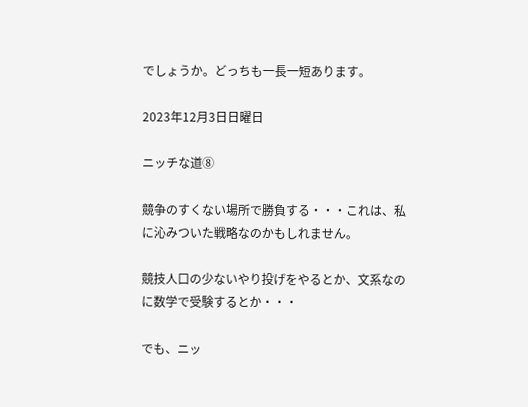でしょうか。どっちも一長一短あります。

2023年12月3日日曜日

ニッチな道⑧

競争のすくない場所で勝負する・・・これは、私に沁みついた戦略なのかもしれません。

競技人口の少ないやり投げをやるとか、文系なのに数学で受験するとか・・・

でも、ニッ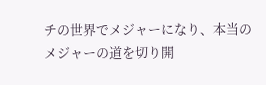チの世界でメジャーになり、本当のメジャーの道を切り開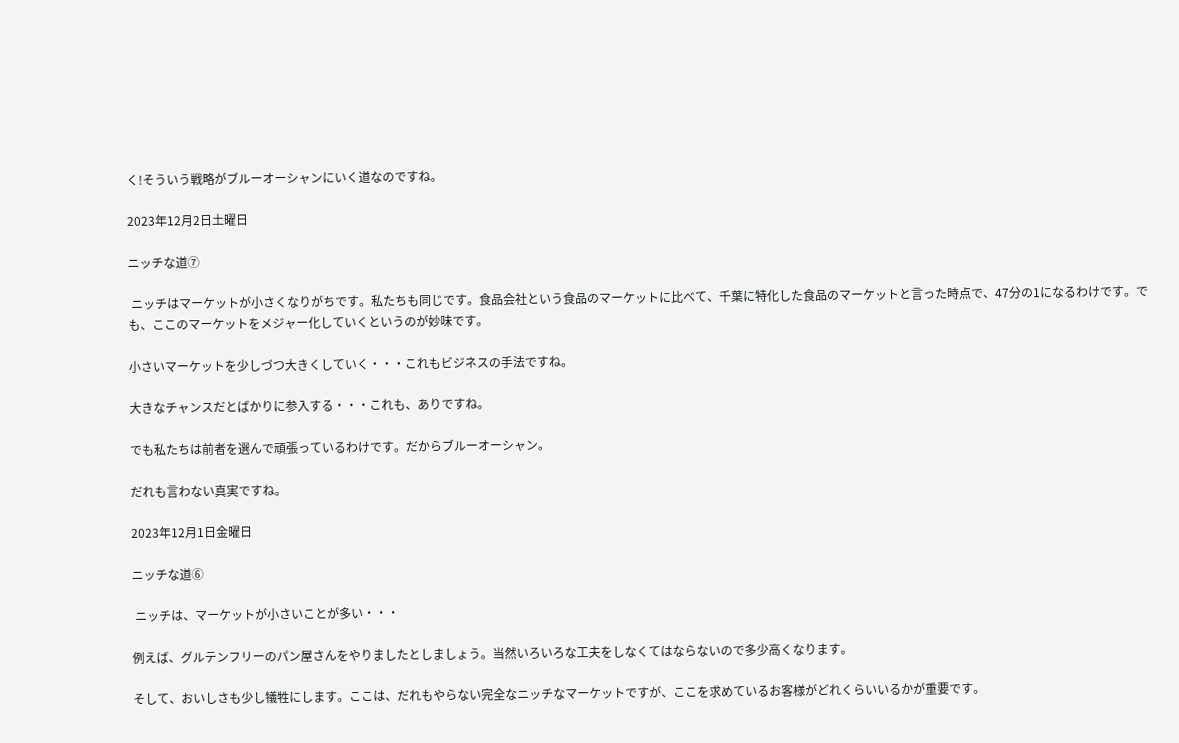く!そういう戦略がブルーオーシャンにいく道なのですね。

2023年12月2日土曜日

ニッチな道⑦

 ニッチはマーケットが小さくなりがちです。私たちも同じです。食品会社という食品のマーケットに比べて、千葉に特化した食品のマーケットと言った時点で、47分の1になるわけです。でも、ここのマーケットをメジャー化していくというのが妙味です。

小さいマーケットを少しづつ大きくしていく・・・これもビジネスの手法ですね。

大きなチャンスだとばかりに参入する・・・これも、ありですね。

でも私たちは前者を選んで頑張っているわけです。だからブルーオーシャン。

だれも言わない真実ですね。

2023年12月1日金曜日

ニッチな道⑥

 ニッチは、マーケットが小さいことが多い・・・

例えば、グルテンフリーのパン屋さんをやりましたとしましょう。当然いろいろな工夫をしなくてはならないので多少高くなります。

そして、おいしさも少し犠牲にします。ここは、だれもやらない完全なニッチなマーケットですが、ここを求めているお客様がどれくらいいるかが重要です。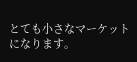とても小さなマーケットになります。